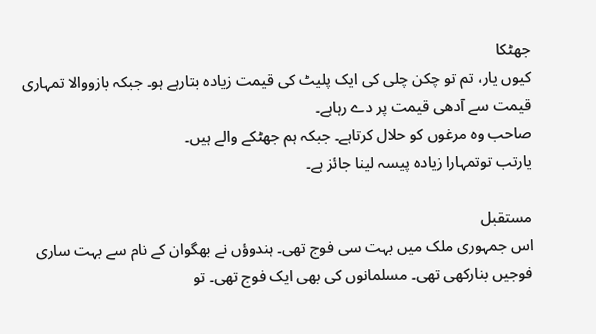جھٹکا
کیوں یار، تم تو چکن چلی کی ایک پلیٹ کی قیمت زیادہ بتارہے ہو۔ جبکہ بازووالا تمہاری قیمت سے آدھی قیمت پر دے رہاہے۔
صاحب وہ مرغوں کو حلال کرتاہے۔ جبکہ ہم جھٹکے والے ہیں۔
یارتب توتمہارا زیادہ پیسہ لینا جائز ہے۔

مستقبل
اس جمہوری ملک میں بہت سی فوج تھی۔ ہندوؤں نے بھگوان کے نام سے بہت ساری فوجیں بنارکھی تھی۔ مسلمانوں کی بھی ایک فوج تھی۔ تو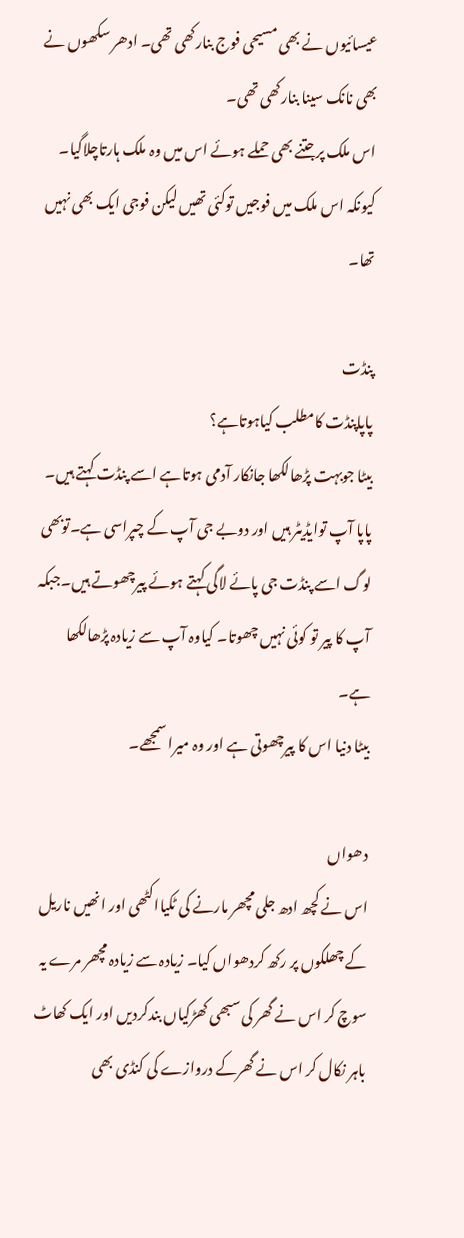عیسائیوں نے بھی مسیحی فوج بنارکھی تھی۔ ادھر سکھوں نے بھی نانک سینا بنارکھی تھی۔
اس ملک پرجتنے بھی حملے ہوئے اس میں وہ ملک ہارتاچلاگیا۔ کیونکہ اس ملک میں فوجیں توکئی تھیں لیکن فوجی ایک بھی نہیں تھا۔

پنڈت
پاپاپنڈت کامطلب کیاہوتاہے؟
بیٹا جوبہت پڑھالکھا جانکار آدمی ہوتاہے اسے پنڈت کہتے ہیں۔
پاپا آپ توایڈیٹر ہیں اور دوبے جی آپ کے چپراسی ہے۔توبھی لوگ اسے پنڈت جی پائے لاگی کہتے ہوئے پیرچھوتے ہیں۔جبکہ آپ کا پیر تو کوئی نہیں چھوتا۔ کیاوہ آپ سے زیادہ پڑھالکھا ہے۔
بیٹا دنیا اس کا پیرچھوتی ہے اور وہ میرا سمجھے۔

دھواں
اس نے کچھ ادھ جلی مچھر مارنے کی ٹکیااکٹھی اور انھیں ناریل کے چھلکوں پر رکھ کردھواں کیا۔ زیادہ سے زیادہ مچھر مرے یہ سوچ کر اس نے گھر کی سبھی کھڑکیاں بندکردیں اور ایک کھاٹ باہر نکال کر اس نے گھرکے دروازے کی کنڈی بھی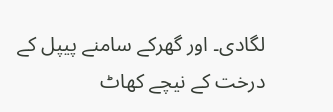لگادی۔ اور گھرکے سامنے پیپل کے درخت کے نیچے کھاٹ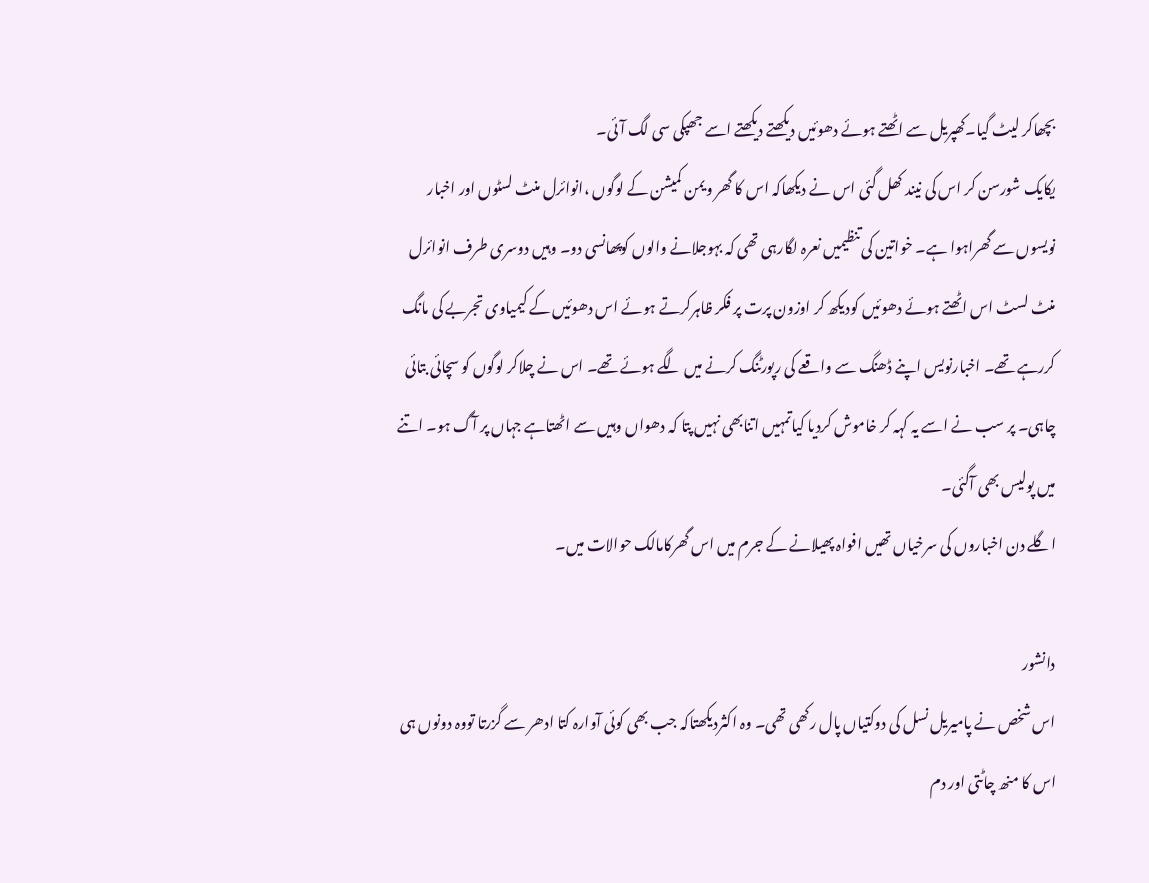بچھاکر لیٹ گیا۔کھپریل سے اٹھتے ہوئے دھوئیں دیکھتے دیکھتے اسے جھپکی سی لگ آئی۔
یکایک شورسن کر اس کی نیند کھل گئی اس نے دیکھاکہ اس کا گھر ویمن کمیشن کے لوگوں ،انوائرل منٹ لسٹوں اور اخبار نویسوں سے گھراہوا ہے۔ خواتین کی تنظیمیں نعرہ لگارہی تھی کہ بہوجلانے والوں کوپھانسی دو۔ وہیں دوسری طرف انوائرل منٹ لسٹ اس اٹھتے ہوئے دھوئیں کودیکھ کر اوزون پرت پر فکر ظاہرکرتے ہوئے اس دھوئیں کے کیمیاوی تجربے کی مانگ کررہے تھے۔ اخبارنویس اپنے ڈھنگ سے واقعے کی رپورٹنگ کرنے میں لگے ہوئے تھے۔ اس نے چلاکر لوگوں کو سچائی بتائی چاہی۔ پر سب نے اسے یہ کہہ کر خاموش کردیا کیاتمہیں اتنابھی نہیں پتا کہ دھواں وہیں سے اٹھتاہے جہاں پر آگ ہو۔ اتنے میں پولیس بھی آگئی۔
اگلے دن اخباروں کی سرخیاں تھیں افواہ پھیلانے کے جرم میں اس گھرکامالک حوالات میں۔

دانشور
اس شخص نے پامیریل نسل کی دوکتیاں پال رکھی تھی۔ وہ اکثردیکھتاکہ جب بھی کوئی آوارہ کتا ادھر سے گزرتا تووہ دونوں ہی اس کا منھ چاٹتی اور دم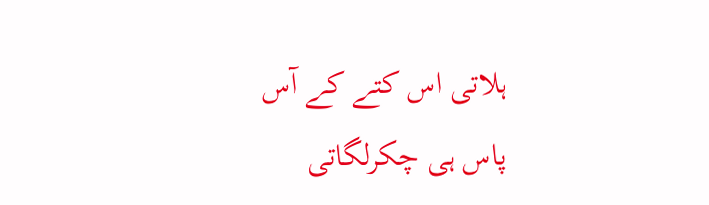ہلاتی اس کتے کے آس پاس ہی چکرلگاتی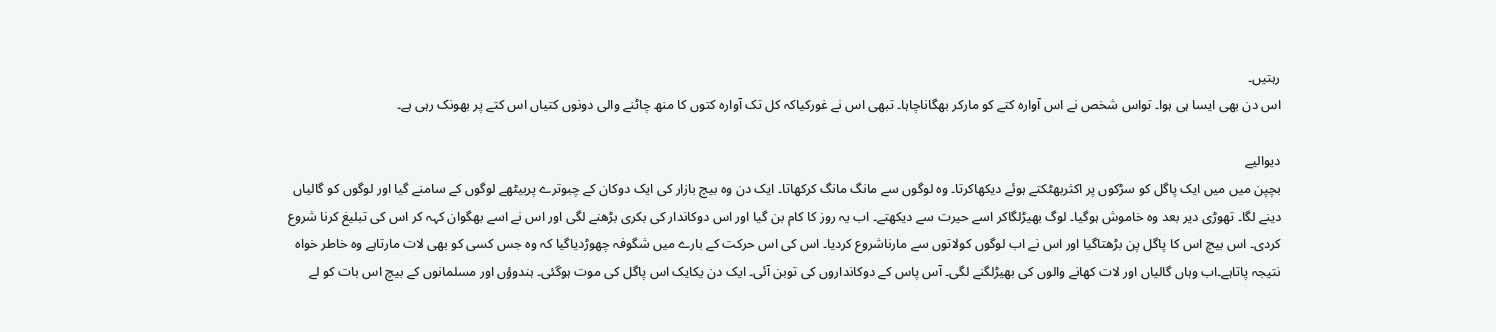رہتیں۔
اس دن بھی ایسا ہی ہوا۔ تواس شخص نے اس آوارہ کتے کو مارکر بھگاناچاہا۔ تبھی اس نے غورکیاکہ کل تک آوارہ کتوں کا منھ چاٹنے والی دونوں کتیاں اس کتے پر بھونک رہی ہے۔

دیوالیے
بچپن میں میں ایک پاگل کو سڑکوں پر اکثربھٹکتے ہوئے دیکھاکرتا۔ وہ لوگوں سے مانگ مانگ کرکھاتا۔ ایک دن وہ بیچ بازار کی ایک دوکان کے چبوترے پربیٹھے لوگوں کے سامنے گیا اور لوگوں کو گالیاں دینے لگا۔ تھوڑی دیر بعد وہ خاموش ہوگیا۔ لوگ بھیڑلگاکر اسے حیرت سے دیکھتے۔ اب یہ روز کا کام بن گیا اور اس دوکاندار کی بکری بڑھنے لگی اور اس نے اسے بھگوان کہہ کر اس کی تبلیغ کرنا شروع کردی۔ اس بیچ اس کا پاگل پن بڑھتاگیا اور اس نے اب لوگوں کولاتوں سے مارناشروع کردیا۔ اس کی اس حرکت کے بارے میں شگوفہ چھوڑدیاگیا کہ وہ جس کسی کو بھی لات مارتاہے وہ خاطر خواہ نتیجہ پاتاہے۔اب وہاں گالیاں اور لات کھانے والوں کی بھیڑلگنے لگی۔ آس پاس کے دوکانداروں کی توبن آئی۔ ایک دن یکایک اس پاگل کی موت ہوگئی۔ ہندوؤں اور مسلمانوں کے بیچ اس بات کو لے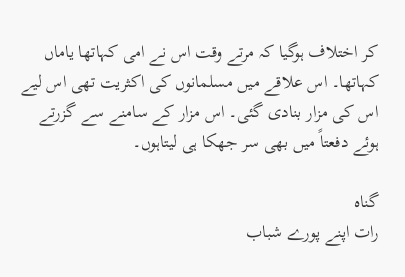کر اختلاف ہوگیا کہ مرتے وقت اس نے امی کہاتھا یاماں کہاتھا۔ اس علاقے میں مسلمانوں کی اکثریت تھی اس لیے اس کی مزار بنادی گئی۔ اس مزار کے سامنے سے گزرتے ہوئے دفعتاً میں بھی سر جھکا ہی لیتاہوں۔

گناہ
رات اپنے پورے شباب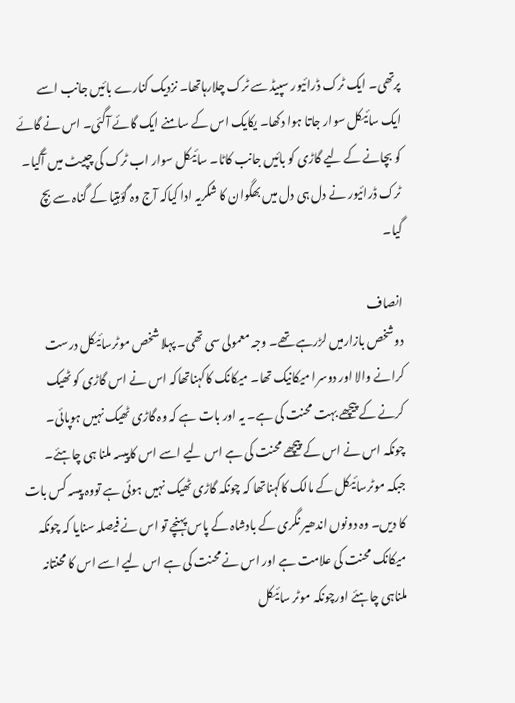پرتھی۔ ایک ٹرک ڈرائیور سپیڈ سے ٹرک چلارہاتھا۔ نزدیک کنارے بائیں جانب اسے ایک سائیکل سوار جاتا ہوا دکھا۔ یکایک اس کے سامنے ایک گائے آگئی۔ اس نے گائے کو بچانے کے لیے گاڑی کو بائیں جانب کاٹا۔ سائیکل سوار اب ٹرک کی چپیٹ میں آگیا۔ ٹرک ڈرائیور نے دل ہی دل میں بھگوان کا شکریہ ادا کیاکہ آج وہ گؤہتیا کے گناہ سے بچ گیا۔

انصاف
دوشخص بازارمیں لڑرہے تھے۔ وجہ معمولی سی تھی۔ پہلا شخص موٹرسائیکل درست کرانے والا اور دوسرا میکانیک تھا۔ میکانک کاکہناتھاکہ اس نے اس گاڑی کو ٹھیک کرنے کے پیچھے بہت محنت کی ہے۔ یہ اور بات ہے کہ وہ گاڑی ٹھیک نہیں ہوپائی۔ چونکہ اس نے اس کے پیچھے محنت کی ہے اس لیے اسے اس کاپیسہ ملنا ہی چاہئے۔ جبکہ موٹرسائیکل کے مالک کاکہناتھا کہ چونکہ گاڑی ٹھیک نہیں ہوئی ہے تووہ پیسہ کس بات کا دیں۔ وہ دونوں اندھیر نگری کے بادشاہ کے پاس پہنچے تو اس نے فیصلہ سنایا کہ چونکہ میکانک محنت کی علامت ہے اور اس نے محنت کی ہے اس لیے اسے اس کا محنتانہ ملناہی چاہئے اورچونکہ موٹر سائیکل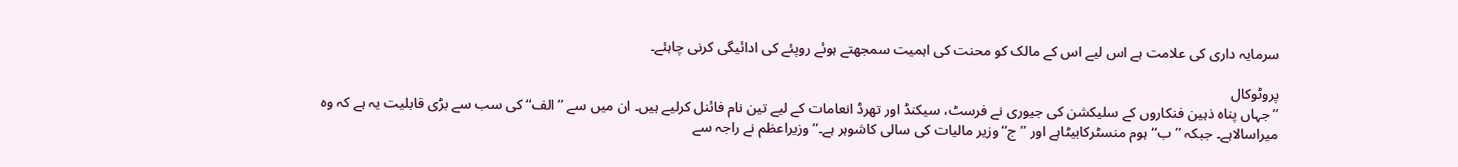سرمایہ داری کی علامت ہے اس لیے اس کے مالک کو محنت کی اہمیت سمجھتے ہوئے روپئے کی ادائیگی کرنی چاہئے۔

پروٹوکال
’’جہاں پناہ ذہین فنکاروں کے سلیکشن کی جیوری نے فرسٹ، سیکنڈ اور تھرڈ انعامات کے لیے تین نام فائنل کرلیے ہیں۔ ان میں سے ’’الف‘‘ کی سب سے بڑی قابلیت یہ ہے کہ وہ میراسالاہے۔ جبکہ ’’ب‘‘ہوم منسٹرکابیٹاہے اور ’’ج‘‘وزیر مالیات کی سالی کاشوہر ہے۔‘‘ وزیراعظم نے راجہ سے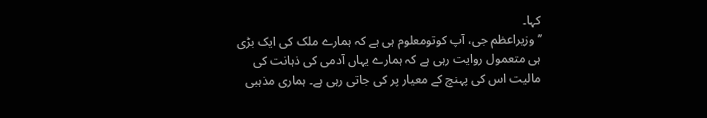کہا۔
’’وزیراعظم جی، آپ کوتومعلوم ہی ہے کہ ہمارے ملک کی ایک بڑی ہی متعمول روایت رہی ہے کہ ہمارے یہاں آدمی کی ذہانت کی مالیت اس کی پہنچ کے معیار پر کی جاتی رہی ہے۔ ہماری مذہبی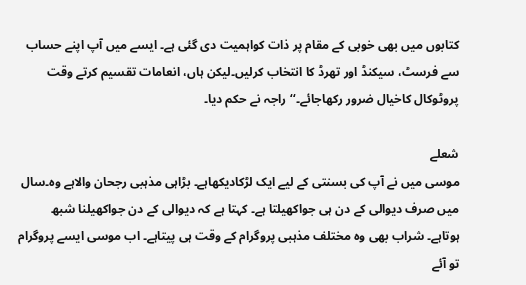کتابوں میں بھی خوبی کے مقام پر ذات کواہمیت دی گئی ہے۔ ایسے میں آپ اپنے حساب سے فرسٹ، سیکنڈ اور تھرڈ کا انتخاب کرلیں۔لیکن ہاں، انعامات تقسیم کرتے وقت پروٹوکال کاخیال ضرور رکھاجائے۔‘‘راجہ نے حکم دیا۔

شعلے
موسی میں نے آپ کی بسنتی کے لیے ایک لڑکادیکھاہے۔ بڑاہی مذہبی رجحان والاہے وہ۔سال میں صرف دیوالی کے دن ہی جواکھیلتا ہے۔ کہتا ہے کہ دیوالی کے دن جواکھیلنا شبھ ہوتاہے۔ شراب بھی وہ مختلف مذہبی پروگرام کے وقت ہی پیتاہے۔ اب موسی ایسے پروگرام تو آئے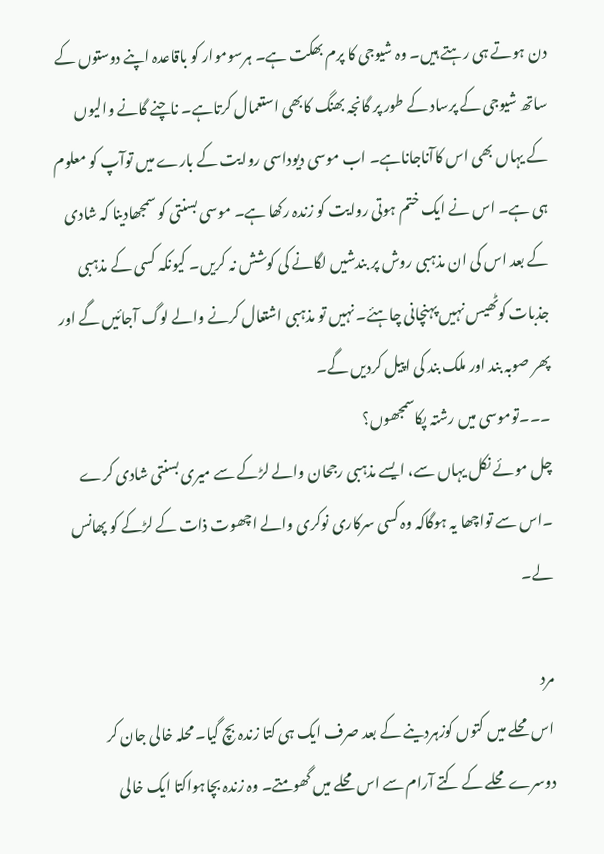دن ہوتے ہی رہتے ہیں۔ وہ شیوجی کا پرم بھکت ہے۔ ہرسوموار کو باقاعدہ اپنے دوستوں کے ساتھ شیوجی کے پرساد کے طور پر گانجہ بھنگ کابھی استعمال کرتاہے۔ ناچنے گانے والیوں کے یہاں بھی اس کاآناجاناہے۔ اب موسی دیوداسی روایت کے بارے میں توآپ کو معلوم ہی ہے۔ اس نے ایک ختم ہوتی روایت کو زندہ رکھا ہے۔ موسی بسنتی کو سمجھادینا کہ شادی کے بعد اس کی ان مذہبی روش پر بندشیں لگانے کی کوشش نہ کریں۔ کیونکہ کسی کے مذہبی جذبات کوٹھیس نہیں پہنچانی چاہئے۔ نہیں تو مذہبی اشتعال کرنے والے لوگ آجائیں گے اور پھر صوبہ بند اور ملک بند کی اپیل کردیں گے۔
۔۔۔توموسی میں رشتہ پکاسمجھوں؟
چل موئے نکل یہاں سے، ایسے مذہبی رجحان والے لڑکے سے میری بسنتی شادی کرے ۔اس سے تواچھا یہ ہوگاکہ وہ کسی سرکاری نوکری والے اچھوت ذات کے لڑکے کو پھانس لے۔

مرد
اس محلے میں کتوں کوزہردینے کے بعد صرف ایک ہی کتا زندہ بچ گیا۔ محلہ خالی جان کر دوسرے محلے کے کتے آرام سے اس محلے میں گھومتے۔ وہ زندہ بچاہواکتا ایک خالی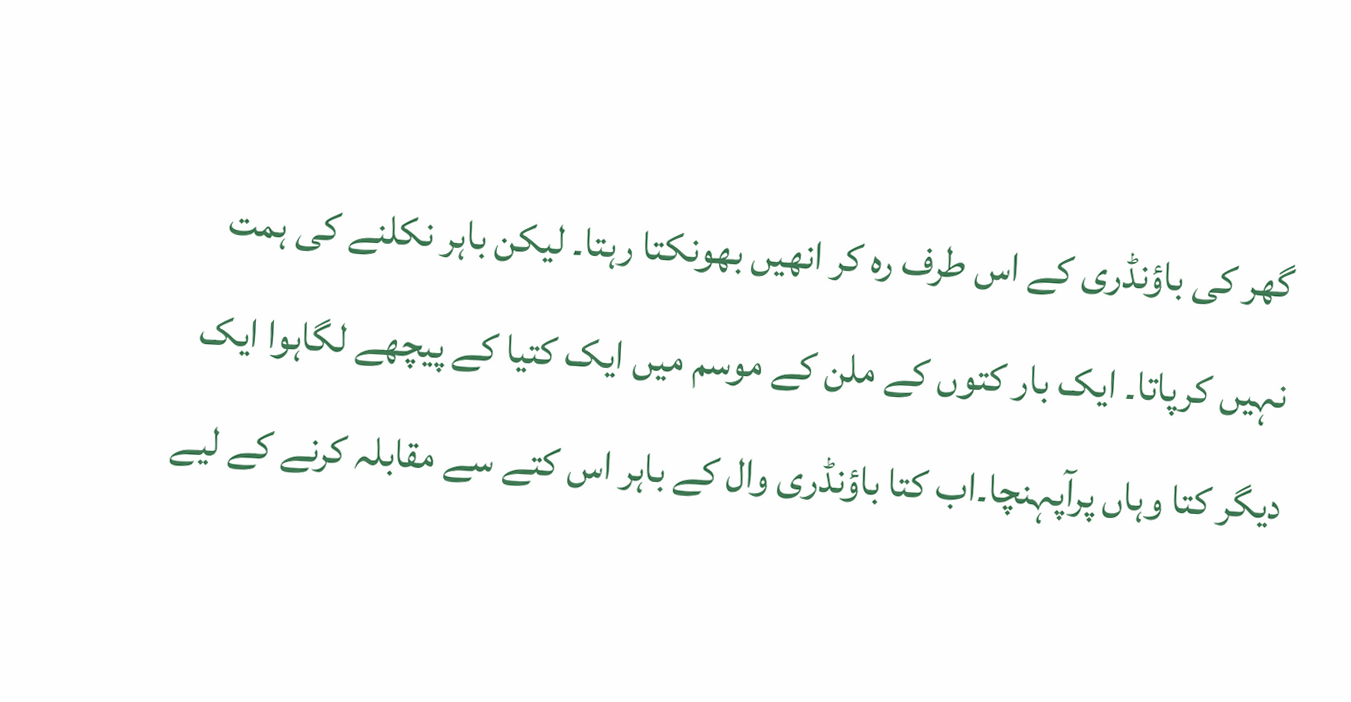گھر کی باؤنڈری کے اس طرف رہ کر انھیں بھونکتا رہتا۔ لیکن باہر نکلنے کی ہمت نہیں کرپاتا۔ ایک بار کتوں کے ملن کے موسم میں ایک کتیا کے پیچھے لگاہوا ایک دیگر کتا وہاں پرآپہنچا۔اب کتا باؤنڈری وال کے باہر اس کتے سے مقابلہ کرنے کے لیے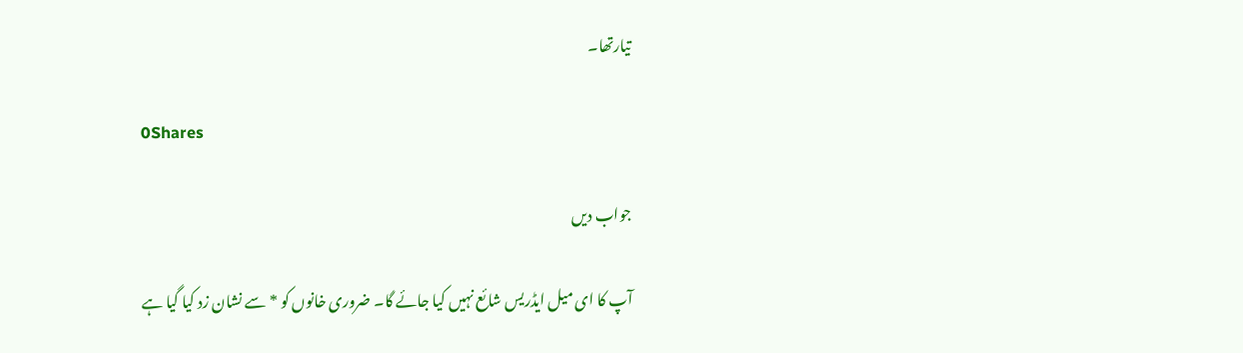تیارتھا۔

0Shares

جواب دیں

آپ کا ای میل ایڈریس شائع نہیں کیا جائے گا۔ ضروری خانوں کو * سے نشان زد کیا گیا ہے